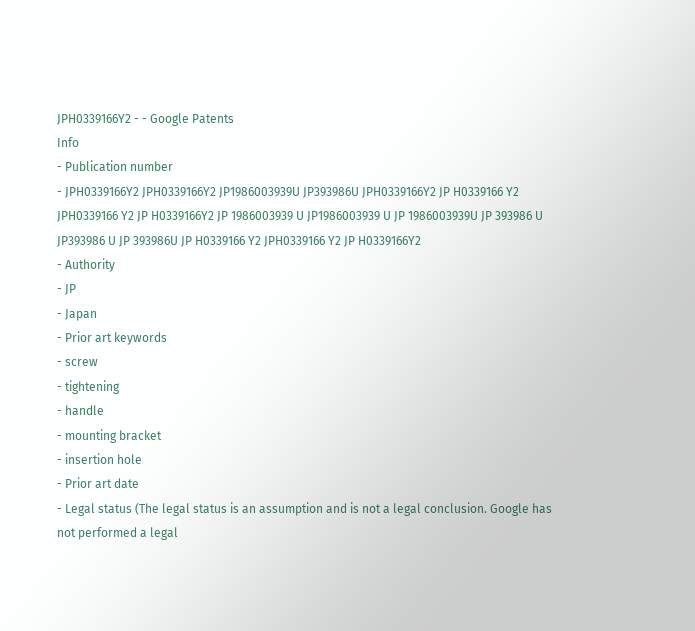JPH0339166Y2 - - Google Patents
Info
- Publication number
- JPH0339166Y2 JPH0339166Y2 JP1986003939U JP393986U JPH0339166Y2 JP H0339166 Y2 JPH0339166 Y2 JP H0339166Y2 JP 1986003939 U JP1986003939 U JP 1986003939U JP 393986 U JP393986 U JP 393986U JP H0339166 Y2 JPH0339166 Y2 JP H0339166Y2
- Authority
- JP
- Japan
- Prior art keywords
- screw
- tightening
- handle
- mounting bracket
- insertion hole
- Prior art date
- Legal status (The legal status is an assumption and is not a legal conclusion. Google has not performed a legal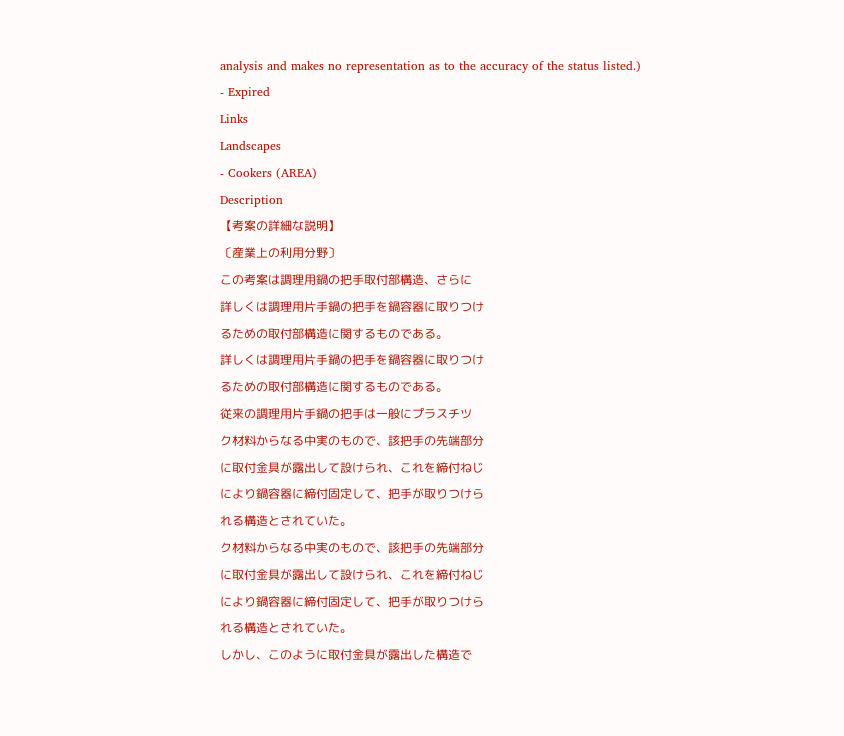analysis and makes no representation as to the accuracy of the status listed.)
- Expired
Links
Landscapes
- Cookers (AREA)
Description
【考案の詳細な説明】
〔産業上の利用分野〕
この考案は調理用鍋の把手取付部構造、さらに
詳しくは調理用片手鍋の把手を鍋容器に取りつけ
るための取付部構造に関するものである。
詳しくは調理用片手鍋の把手を鍋容器に取りつけ
るための取付部構造に関するものである。
従来の調理用片手鍋の把手は一般にプラスチツ
ク材料からなる中実のもので、該把手の先端部分
に取付金具が露出して設けられ、これを締付ねじ
により鍋容器に締付固定して、把手が取りつけら
れる構造とされていた。
ク材料からなる中実のもので、該把手の先端部分
に取付金具が露出して設けられ、これを締付ねじ
により鍋容器に締付固定して、把手が取りつけら
れる構造とされていた。
しかし、このように取付金具が露出した構造で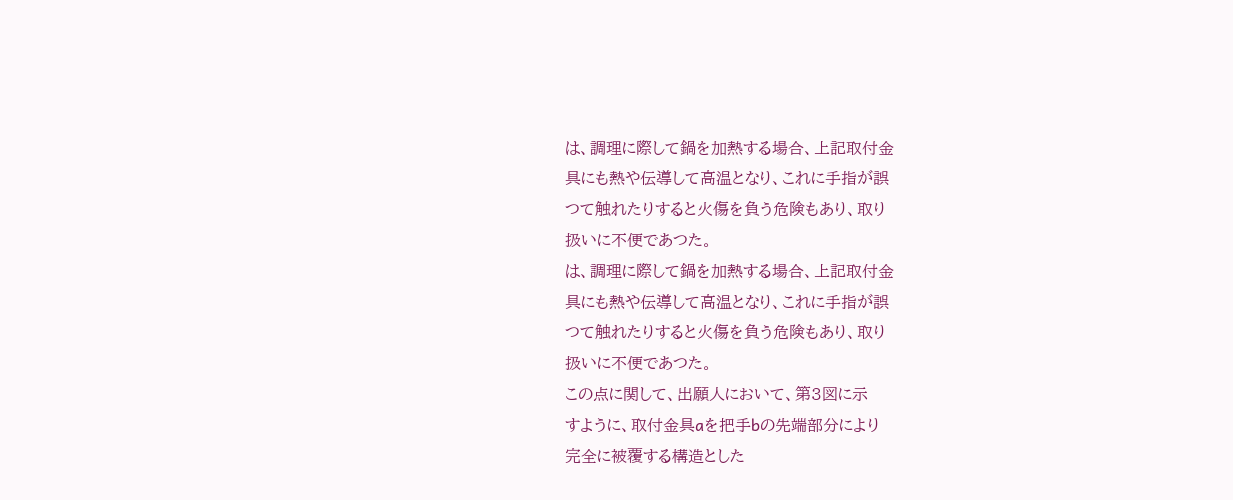は、調理に際して鍋を加熱する場合、上記取付金
具にも熱や伝導して高温となり、これに手指が誤
つて触れたりすると火傷を負う危険もあり、取り
扱いに不便であつた。
は、調理に際して鍋を加熱する場合、上記取付金
具にも熱や伝導して高温となり、これに手指が誤
つて触れたりすると火傷を負う危険もあり、取り
扱いに不便であつた。
この点に関して、出願人において、第3図に示
すように、取付金具aを把手bの先端部分により
完全に被覆する構造とした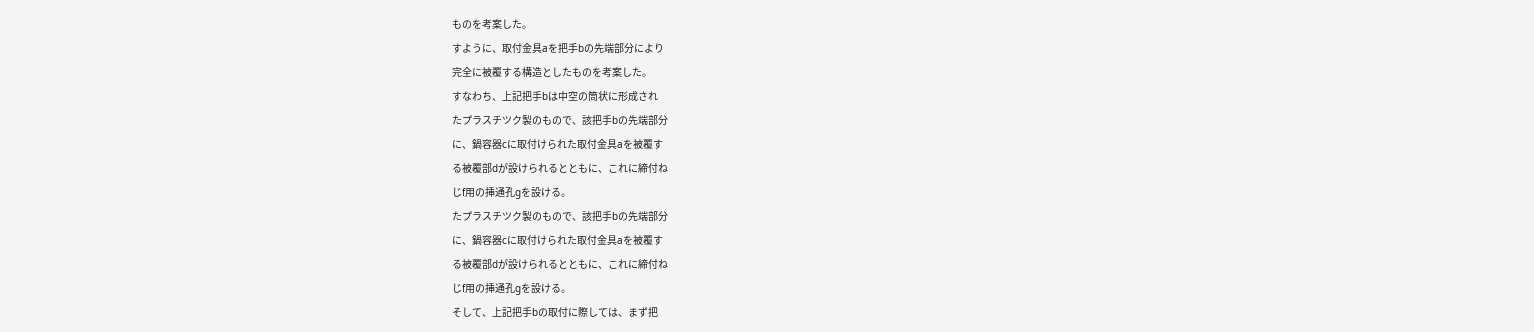ものを考案した。
すように、取付金具aを把手bの先端部分により
完全に被覆する構造としたものを考案した。
すなわち、上記把手bは中空の筒状に形成され
たプラスチツク製のもので、該把手bの先端部分
に、鍋容器cに取付けられた取付金具aを被覆す
る被覆部dが設けられるとともに、これに締付ね
じf用の挿通孔gを設ける。
たプラスチツク製のもので、該把手bの先端部分
に、鍋容器cに取付けられた取付金具aを被覆す
る被覆部dが設けられるとともに、これに締付ね
じf用の挿通孔gを設ける。
そして、上記把手bの取付に際しては、まず把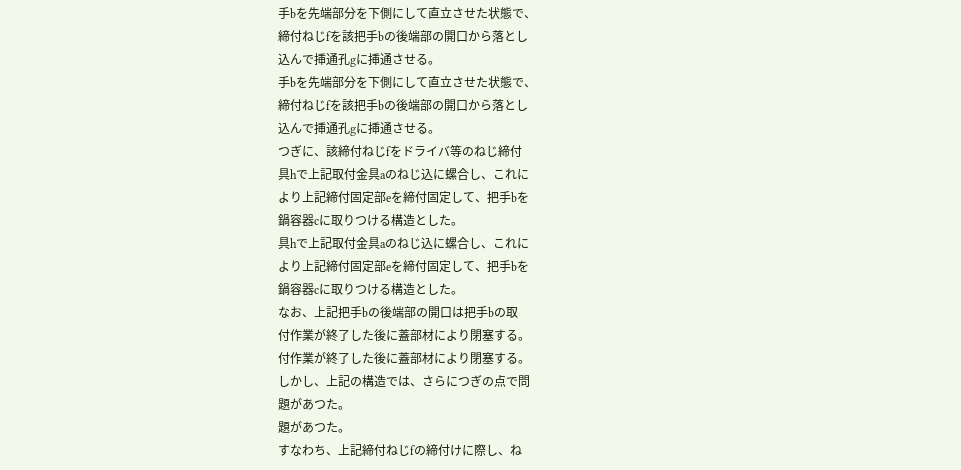手bを先端部分を下側にして直立させた状態で、
締付ねじfを該把手bの後端部の開口から落とし
込んで挿通孔gに挿通させる。
手bを先端部分を下側にして直立させた状態で、
締付ねじfを該把手bの後端部の開口から落とし
込んで挿通孔gに挿通させる。
つぎに、該締付ねじfをドライバ等のねじ締付
具hで上記取付金具aのねじ込に螺合し、これに
より上記締付固定部eを締付固定して、把手bを
鍋容器cに取りつける構造とした。
具hで上記取付金具aのねじ込に螺合し、これに
より上記締付固定部eを締付固定して、把手bを
鍋容器cに取りつける構造とした。
なお、上記把手bの後端部の開口は把手bの取
付作業が終了した後に蓋部材により閉塞する。
付作業が終了した後に蓋部材により閉塞する。
しかし、上記の構造では、さらにつぎの点で問
題があつた。
題があつた。
すなわち、上記締付ねじfの締付けに際し、ね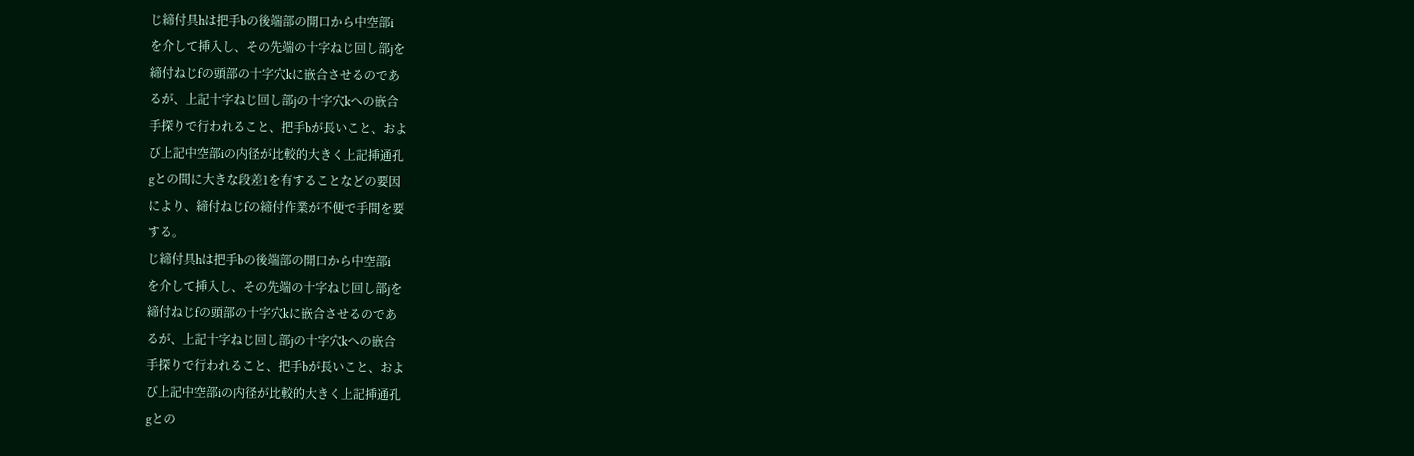じ締付具hは把手bの後端部の開口から中空部i
を介して挿入し、その先端の十字ねじ回し部jを
締付ねじfの頭部の十字穴kに嵌合させるのであ
るが、上記十字ねじ回し部jの十字穴kへの嵌合
手探りで行われること、把手bが長いこと、およ
び上記中空部iの内径が比較的大きく上記挿通孔
gとの間に大きな段差1を有することなどの要因
により、締付ねじfの締付作業が不便で手間を要
する。
じ締付具hは把手bの後端部の開口から中空部i
を介して挿入し、その先端の十字ねじ回し部jを
締付ねじfの頭部の十字穴kに嵌合させるのであ
るが、上記十字ねじ回し部jの十字穴kへの嵌合
手探りで行われること、把手bが長いこと、およ
び上記中空部iの内径が比較的大きく上記挿通孔
gとの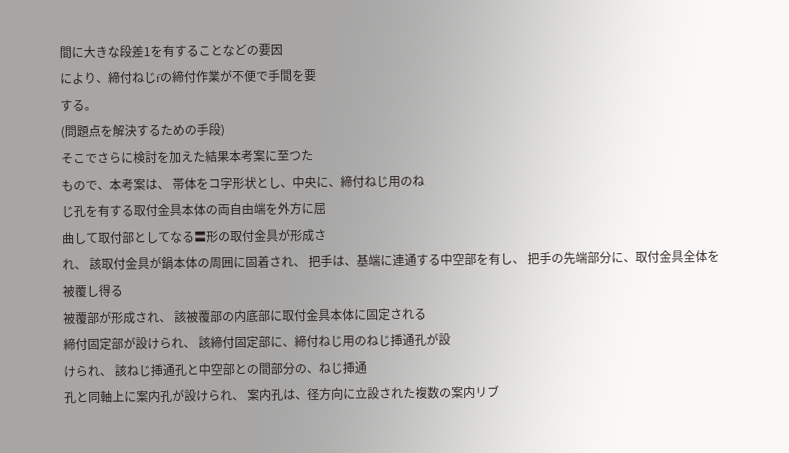間に大きな段差1を有することなどの要因
により、締付ねじfの締付作業が不便で手間を要
する。
(問題点を解決するための手段)
そこでさらに検討を加えた結果本考案に至つた
もので、本考案は、 帯体をコ字形状とし、中央に、締付ねじ用のね
じ孔を有する取付金具本体の両自由端を外方に屈
曲して取付部としてなる〓形の取付金具が形成さ
れ、 該取付金具が鍋本体の周囲に固着され、 把手は、基端に連通する中空部を有し、 把手の先端部分に、取付金具全体を被覆し得る
被覆部が形成され、 該被覆部の内底部に取付金具本体に固定される
締付固定部が設けられ、 該締付固定部に、締付ねじ用のねじ挿通孔が設
けられ、 該ねじ挿通孔と中空部との間部分の、ねじ挿通
孔と同軸上に案内孔が設けられ、 案内孔は、径方向に立設された複数の案内リブ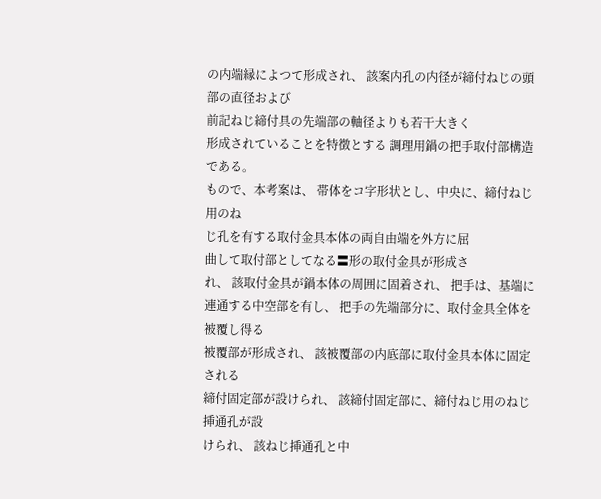の内端縁によつて形成され、 該案内孔の内径が締付ねじの頭部の直径および
前記ねじ締付具の先端部の軸径よりも若干大きく
形成されていることを特徴とする 調理用鍋の把手取付部構造 である。
もので、本考案は、 帯体をコ字形状とし、中央に、締付ねじ用のね
じ孔を有する取付金具本体の両自由端を外方に屈
曲して取付部としてなる〓形の取付金具が形成さ
れ、 該取付金具が鍋本体の周囲に固着され、 把手は、基端に連通する中空部を有し、 把手の先端部分に、取付金具全体を被覆し得る
被覆部が形成され、 該被覆部の内底部に取付金具本体に固定される
締付固定部が設けられ、 該締付固定部に、締付ねじ用のねじ挿通孔が設
けられ、 該ねじ挿通孔と中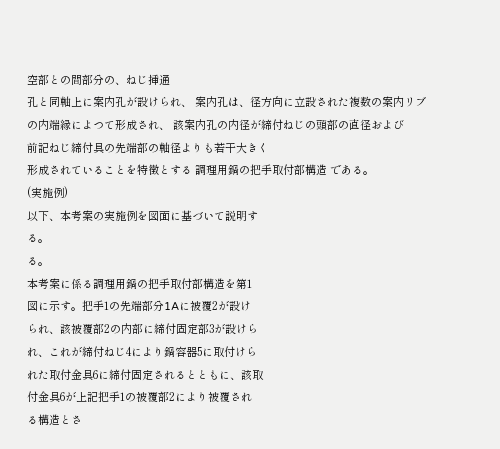空部との間部分の、ねじ挿通
孔と同軸上に案内孔が設けられ、 案内孔は、径方向に立設された複数の案内リブ
の内端縁によつて形成され、 該案内孔の内径が締付ねじの頭部の直径および
前記ねじ締付具の先端部の軸径よりも若干大きく
形成されていることを特徴とする 調理用鍋の把手取付部構造 である。
(実施例)
以下、本考案の実施例を図面に基づいて説明す
る。
る。
本考案に係る調理用鍋の把手取付部構造を第1
図に示す。把手1の先端部分1Aに被覆2が設け
られ、該被覆部2の内部に締付固定部3が設けら
れ、これが締付ねじ4により鍋容器5に取付けら
れた取付金具6に締付固定されるとともに、該取
付金具6が上記把手1の被覆部2により被覆され
る構造とさ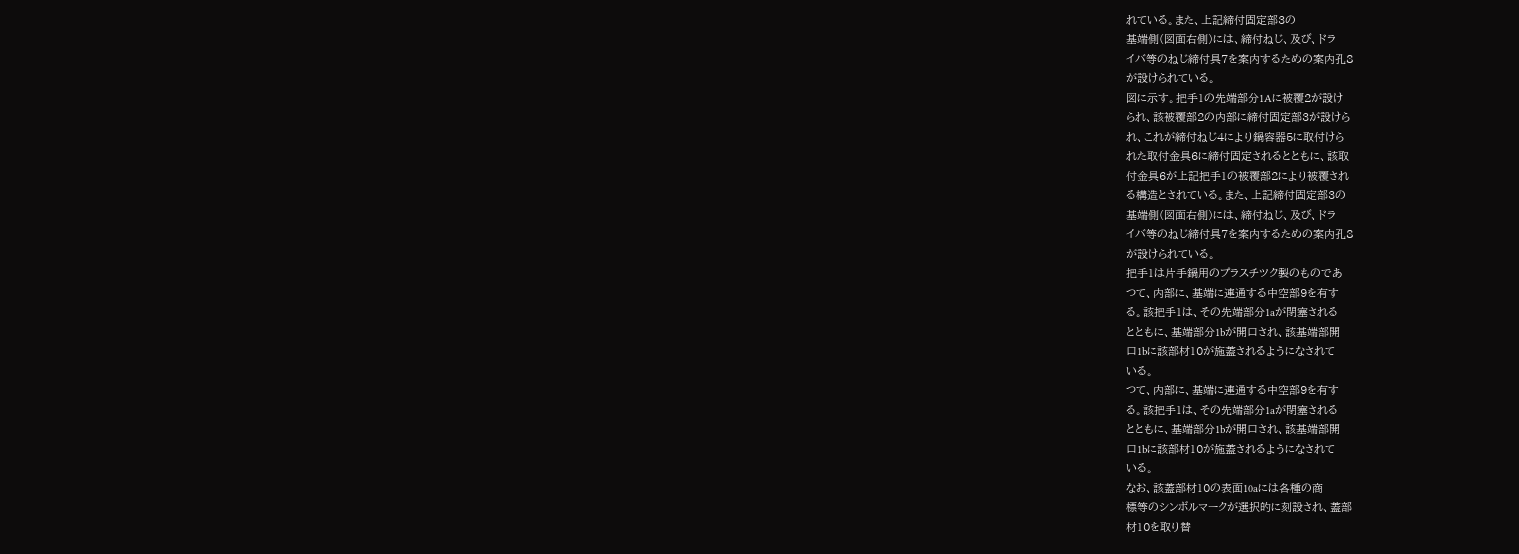れている。また、上記締付固定部3の
基端側(図面右側)には、締付ねじ、及び、ドラ
イバ等のねじ締付具7を案内するための案内孔8
が設けられている。
図に示す。把手1の先端部分1Aに被覆2が設け
られ、該被覆部2の内部に締付固定部3が設けら
れ、これが締付ねじ4により鍋容器5に取付けら
れた取付金具6に締付固定されるとともに、該取
付金具6が上記把手1の被覆部2により被覆され
る構造とされている。また、上記締付固定部3の
基端側(図面右側)には、締付ねじ、及び、ドラ
イバ等のねじ締付具7を案内するための案内孔8
が設けられている。
把手1は片手鍋用のプラスチツク製のものであ
つて、内部に、基端に連通する中空部9を有す
る。該把手1は、その先端部分1aが閉塞される
とともに、基端部分1bが開口され、該基端部開
口1bに該部材10が施蓋されるようになされて
いる。
つて、内部に、基端に連通する中空部9を有す
る。該把手1は、その先端部分1aが閉塞される
とともに、基端部分1bが開口され、該基端部開
口1bに該部材10が施蓋されるようになされて
いる。
なお、該蓋部材10の表面10aには各種の商
標等のシンボルマークが選択的に刻設され、蓋部
材10を取り替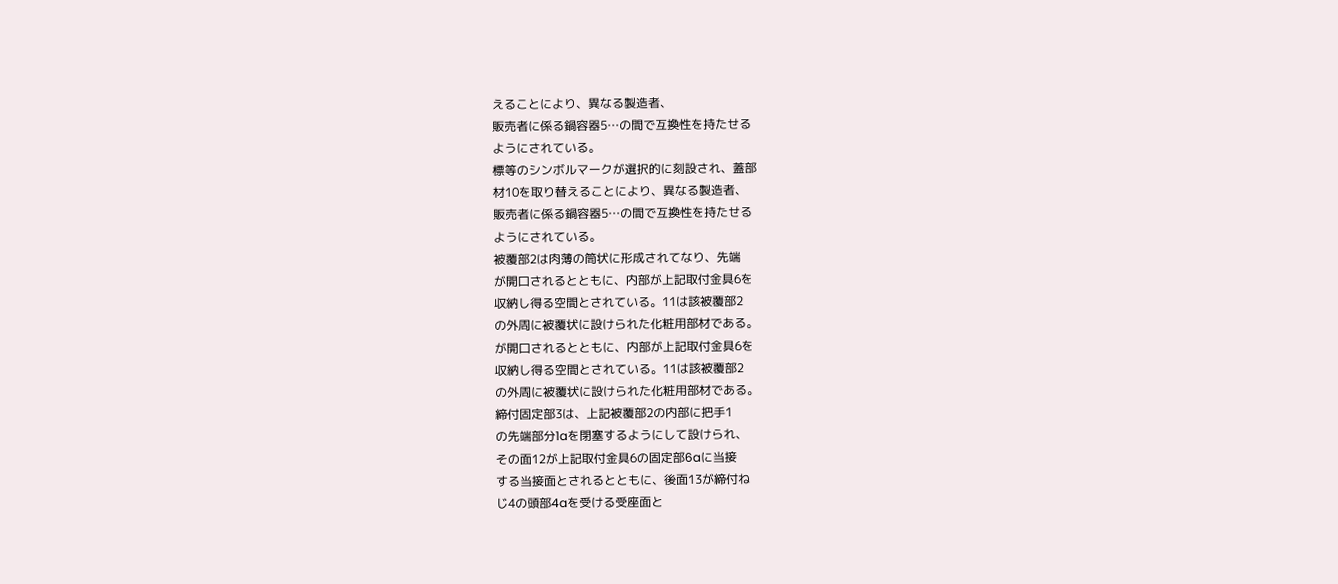えることにより、異なる製造者、
販売者に係る鍋容器5…の間で互換性を持たせる
ようにされている。
標等のシンボルマークが選択的に刻設され、蓋部
材10を取り替えることにより、異なる製造者、
販売者に係る鍋容器5…の間で互換性を持たせる
ようにされている。
被覆部2は肉薄の筒状に形成されてなり、先端
が開口されるとともに、内部が上記取付金具6を
収納し得る空間とされている。11は該被覆部2
の外周に被覆状に設けられた化粧用部材である。
が開口されるとともに、内部が上記取付金具6を
収納し得る空間とされている。11は該被覆部2
の外周に被覆状に設けられた化粧用部材である。
締付固定部3は、上記被覆部2の内部に把手1
の先端部分1aを閉塞するようにして設けられ、
その面12が上記取付金具6の固定部6aに当接
する当接面とされるとともに、後面13が締付ね
じ4の頭部4aを受ける受座面と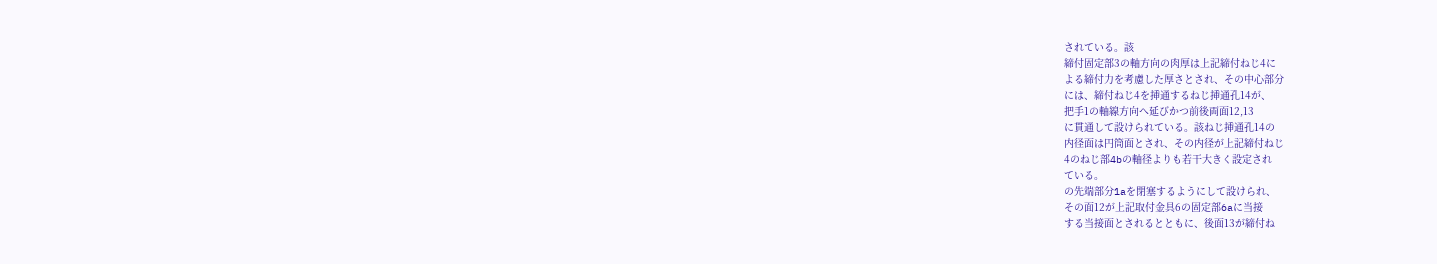されている。該
締付固定部3の軸方向の肉厚は上記締付ねじ4に
よる締付力を考慮した厚さとされ、その中心部分
には、締付ねじ4を挿通するねじ挿通孔14が、
把手1の軸線方向へ延びかつ前後両面12,13
に貫通して設けられている。該ねじ挿通孔14の
内径面は円筒面とされ、その内径が上記締付ねじ
4のねじ部4bの軸径よりも若干大きく設定され
ている。
の先端部分1aを閉塞するようにして設けられ、
その面12が上記取付金具6の固定部6aに当接
する当接面とされるとともに、後面13が締付ね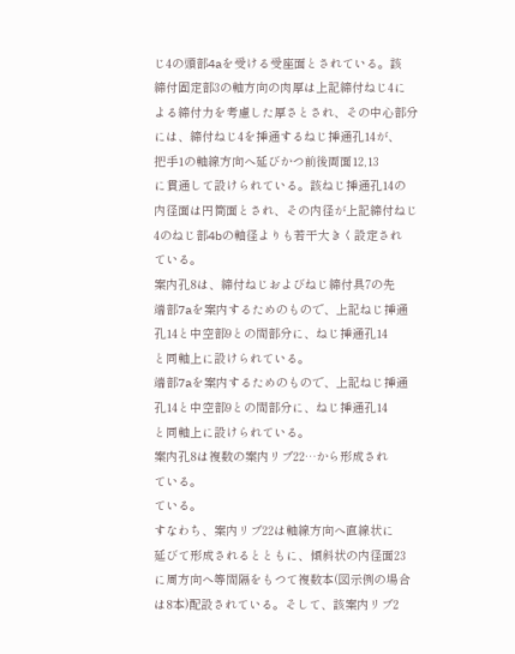じ4の頭部4aを受ける受座面とされている。該
締付固定部3の軸方向の肉厚は上記締付ねじ4に
よる締付力を考慮した厚さとされ、その中心部分
には、締付ねじ4を挿通するねじ挿通孔14が、
把手1の軸線方向へ延びかつ前後両面12,13
に貫通して設けられている。該ねじ挿通孔14の
内径面は円筒面とされ、その内径が上記締付ねじ
4のねじ部4bの軸径よりも若干大きく設定され
ている。
案内孔8は、締付ねじおよびねじ締付具7の先
端部7aを案内するためのもので、上記ねじ挿通
孔14と中空部9との間部分に、ねじ挿通孔14
と同軸上に設けられている。
端部7aを案内するためのもので、上記ねじ挿通
孔14と中空部9との間部分に、ねじ挿通孔14
と同軸上に設けられている。
案内孔8は複数の案内リブ22…から形成され
ている。
ている。
すなわち、案内リブ22は軸線方向へ直線状に
延びて形成されるとともに、傾斜状の内径面23
に周方向へ等間隔をもつて複数本(図示例の場合
は8本)配設されている。そして、該案内リブ2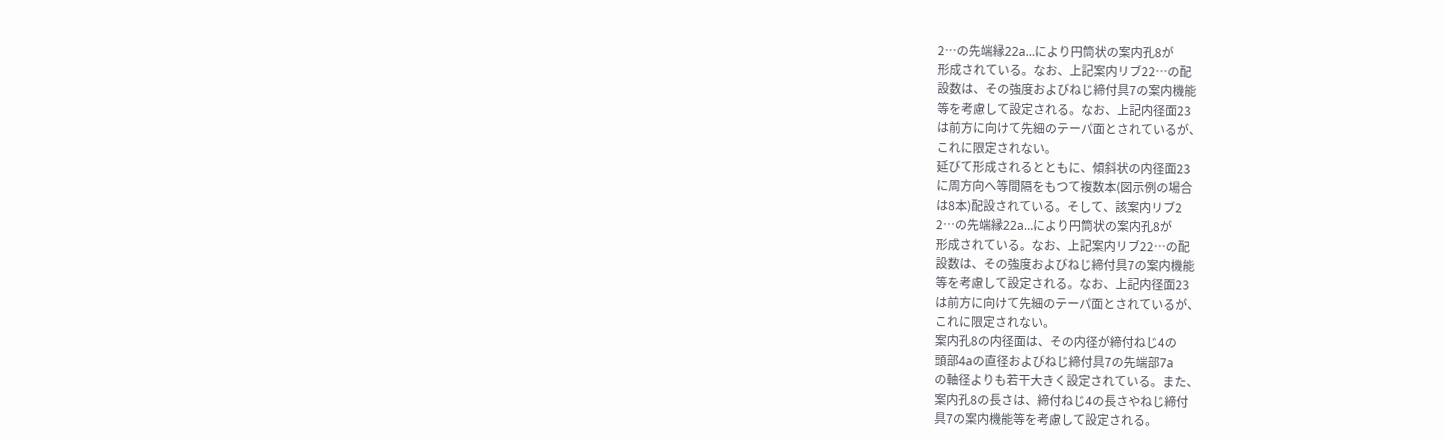2…の先端縁22a…により円筒状の案内孔8が
形成されている。なお、上記案内リブ22…の配
設数は、その強度およびねじ締付具7の案内機能
等を考慮して設定される。なお、上記内径面23
は前方に向けて先細のテーパ面とされているが、
これに限定されない。
延びて形成されるとともに、傾斜状の内径面23
に周方向へ等間隔をもつて複数本(図示例の場合
は8本)配設されている。そして、該案内リブ2
2…の先端縁22a…により円筒状の案内孔8が
形成されている。なお、上記案内リブ22…の配
設数は、その強度およびねじ締付具7の案内機能
等を考慮して設定される。なお、上記内径面23
は前方に向けて先細のテーパ面とされているが、
これに限定されない。
案内孔8の内径面は、その内径が締付ねじ4の
頭部4aの直径およびねじ締付具7の先端部7a
の軸径よりも若干大きく設定されている。また、
案内孔8の長さは、締付ねじ4の長さやねじ締付
具7の案内機能等を考慮して設定される。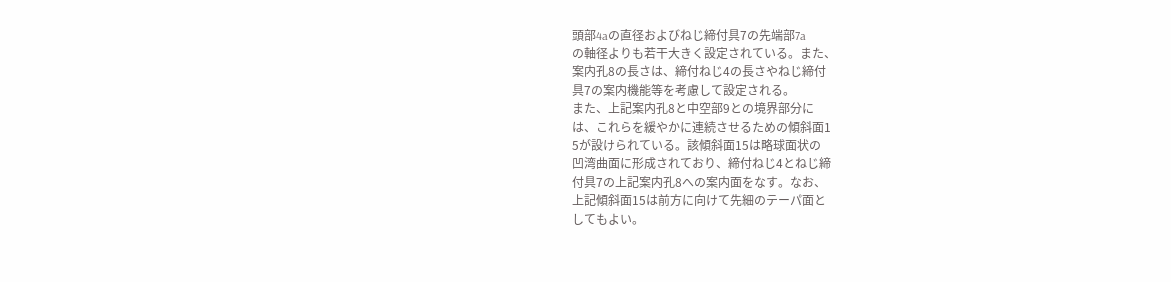頭部4aの直径およびねじ締付具7の先端部7a
の軸径よりも若干大きく設定されている。また、
案内孔8の長さは、締付ねじ4の長さやねじ締付
具7の案内機能等を考慮して設定される。
また、上記案内孔8と中空部9との境界部分に
は、これらを緩やかに連続させるための傾斜面1
5が設けられている。該傾斜面15は略球面状の
凹湾曲面に形成されており、締付ねじ4とねじ締
付具7の上記案内孔8への案内面をなす。なお、
上記傾斜面15は前方に向けて先細のテーパ面と
してもよい。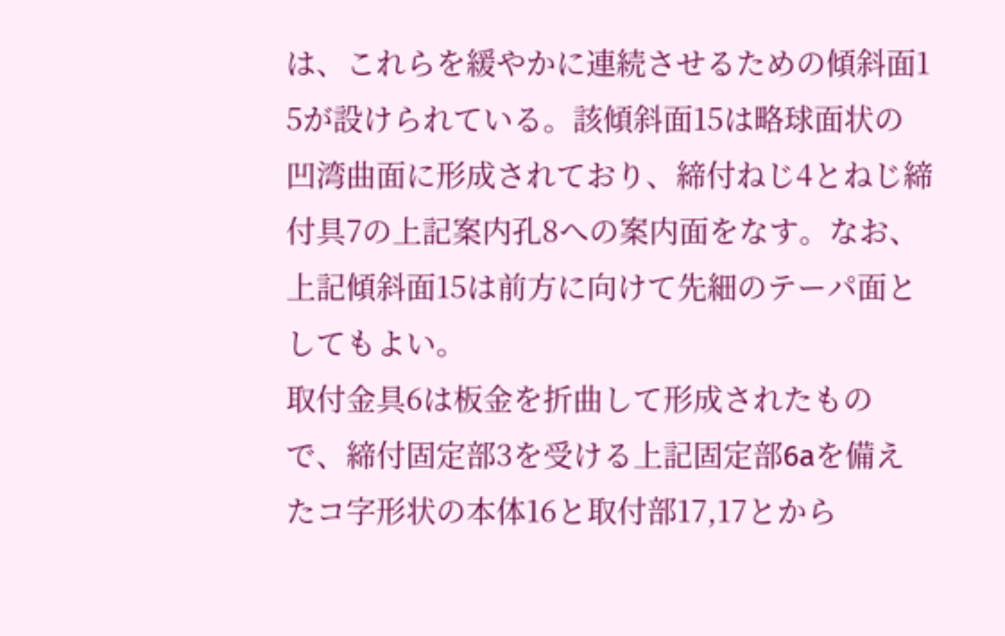は、これらを緩やかに連続させるための傾斜面1
5が設けられている。該傾斜面15は略球面状の
凹湾曲面に形成されており、締付ねじ4とねじ締
付具7の上記案内孔8への案内面をなす。なお、
上記傾斜面15は前方に向けて先細のテーパ面と
してもよい。
取付金具6は板金を折曲して形成されたもの
で、締付固定部3を受ける上記固定部6aを備え
たコ字形状の本体16と取付部17,17とから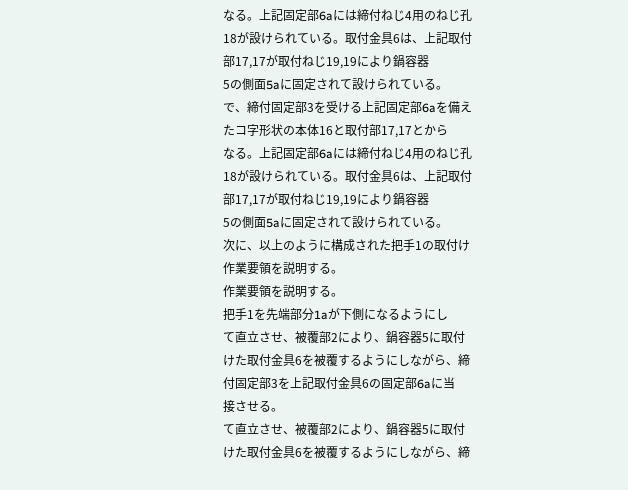なる。上記固定部6aには締付ねじ4用のねじ孔
18が設けられている。取付金具6は、上記取付
部17,17が取付ねじ19,19により鍋容器
5の側面5aに固定されて設けられている。
で、締付固定部3を受ける上記固定部6aを備え
たコ字形状の本体16と取付部17,17とから
なる。上記固定部6aには締付ねじ4用のねじ孔
18が設けられている。取付金具6は、上記取付
部17,17が取付ねじ19,19により鍋容器
5の側面5aに固定されて設けられている。
次に、以上のように構成された把手1の取付け
作業要領を説明する。
作業要領を説明する。
把手1を先端部分1aが下側になるようにし
て直立させ、被覆部2により、鍋容器5に取付
けた取付金具6を被覆するようにしながら、締
付固定部3を上記取付金具6の固定部6aに当
接させる。
て直立させ、被覆部2により、鍋容器5に取付
けた取付金具6を被覆するようにしながら、締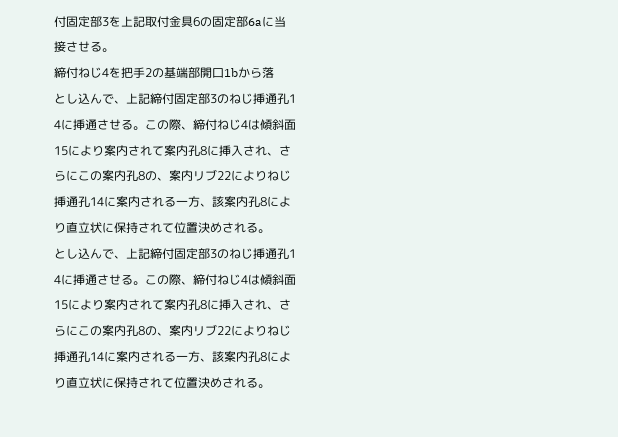付固定部3を上記取付金具6の固定部6aに当
接させる。
締付ねじ4を把手2の基端部開口1bから落
とし込んで、上記締付固定部3のねじ挿通孔1
4に挿通させる。この際、締付ねじ4は傾斜面
15により案内されて案内孔8に挿入され、さ
らにこの案内孔8の、案内リブ22によりねじ
挿通孔14に案内される一方、該案内孔8によ
り直立状に保持されて位置決めされる。
とし込んで、上記締付固定部3のねじ挿通孔1
4に挿通させる。この際、締付ねじ4は傾斜面
15により案内されて案内孔8に挿入され、さ
らにこの案内孔8の、案内リブ22によりねじ
挿通孔14に案内される一方、該案内孔8によ
り直立状に保持されて位置決めされる。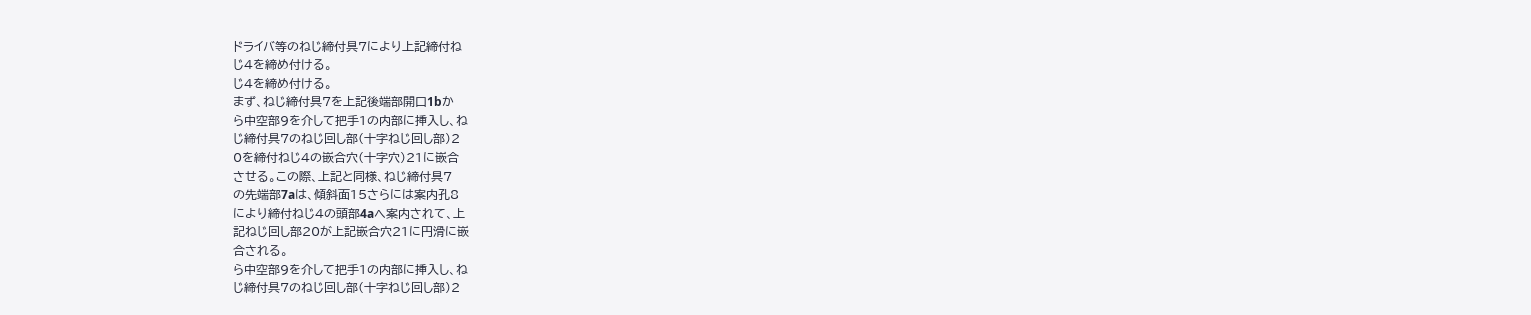ドライバ等のねじ締付具7により上記締付ね
じ4を締め付ける。
じ4を締め付ける。
まず、ねじ締付具7を上記後端部開口1bか
ら中空部9を介して把手1の内部に挿入し、ね
じ締付具7のねじ回し部(十字ねじ回し部)2
0を締付ねじ4の嵌合穴(十字穴)21に嵌合
させる。この際、上記と同様、ねじ締付具7
の先端部7aは、傾斜面15さらには案内孔8
により締付ねじ4の頭部4aへ案内されて、上
記ねじ回し部20が上記嵌合穴21に円滑に嵌
合される。
ら中空部9を介して把手1の内部に挿入し、ね
じ締付具7のねじ回し部(十字ねじ回し部)2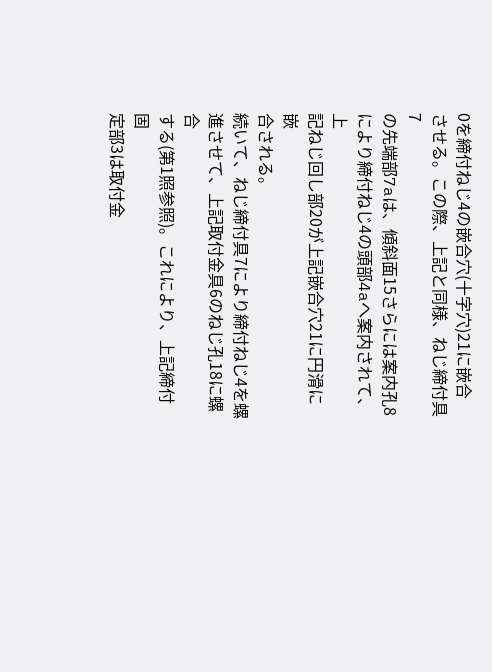0を締付ねじ4の嵌合穴(十字穴)21に嵌合
させる。この際、上記と同様、ねじ締付具7
の先端部7aは、傾斜面15さらには案内孔8
により締付ねじ4の頭部4aへ案内されて、上
記ねじ回し部20が上記嵌合穴21に円滑に嵌
合される。
続いて、ねじ締付具7により締付ねじ4を螺
進させて、上記取付金具6のねじ孔18に螺合
する(第1照参照)。これにより、上記締付固
定部3は取付金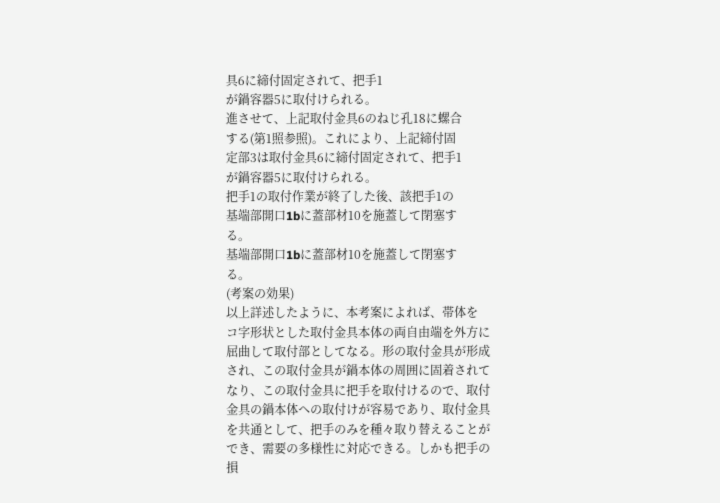具6に締付固定されて、把手1
が鍋容器5に取付けられる。
進させて、上記取付金具6のねじ孔18に螺合
する(第1照参照)。これにより、上記締付固
定部3は取付金具6に締付固定されて、把手1
が鍋容器5に取付けられる。
把手1の取付作業が終了した後、該把手1の
基端部開口1bに蓋部材10を施蓋して閉塞す
る。
基端部開口1bに蓋部材10を施蓋して閉塞す
る。
(考案の効果)
以上詳述したように、本考案によれば、帯体を
コ字形状とした取付金具本体の両自由端を外方に
屈曲して取付部としてなる。形の取付金具が形成
され、この取付金具が鍋本体の周囲に固着されて
なり、この取付金具に把手を取付けるので、取付
金具の鍋本体への取付けが容易であり、取付金具
を共通として、把手のみを種々取り替えることが
でき、需要の多様性に対応できる。しかも把手の
損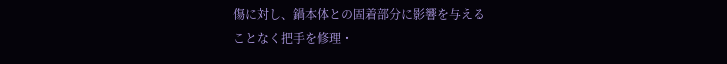傷に対し、鍋本体との固着部分に影響を与える
ことなく把手を修理・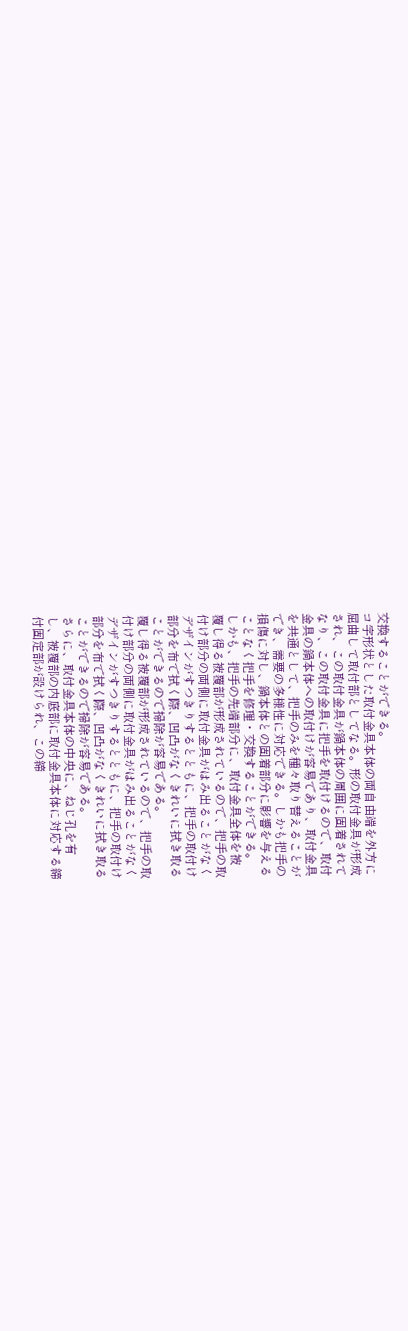交換することができる。
コ字形状とした取付金具本体の両自由端を外方に
屈曲して取付部としてなる。形の取付金具が形成
され、この取付金具が鍋本体の周囲に固着されて
なり、この取付金具に把手を取付けるので、取付
金具の鍋本体への取付けが容易であり、取付金具
を共通として、把手のみを種々取り替えることが
でき、需要の多様性に対応できる。しかも把手の
損傷に対し、鍋本体との固着部分に影響を与える
ことなく把手を修理・交換することができる。
しかも、把手の先端部分に、取付金具全体を被
覆し得る被覆部が形成されているので、把手の取
付け部分の両側に取付金具がはみ出ることがなく
デザインがすつきりするとともに、把手の取付け
部分を布で拭く際、凹凸がなくきれいに拭き取る
ことができるので掃除が容易である。
覆し得る被覆部が形成されているので、把手の取
付け部分の両側に取付金具がはみ出ることがなく
デザインがすつきりするとともに、把手の取付け
部分を布で拭く際、凹凸がなくきれいに拭き取る
ことができるので掃除が容易である。
さらに、取付金具本体の中央に、ねじ孔を有
し、被覆部の内底部に取付金具本体に対応する締
付固定部が設けられ、この締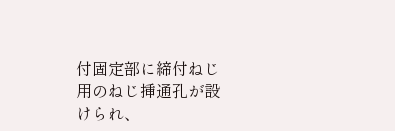付固定部に締付ねじ
用のねじ挿通孔が設けられ、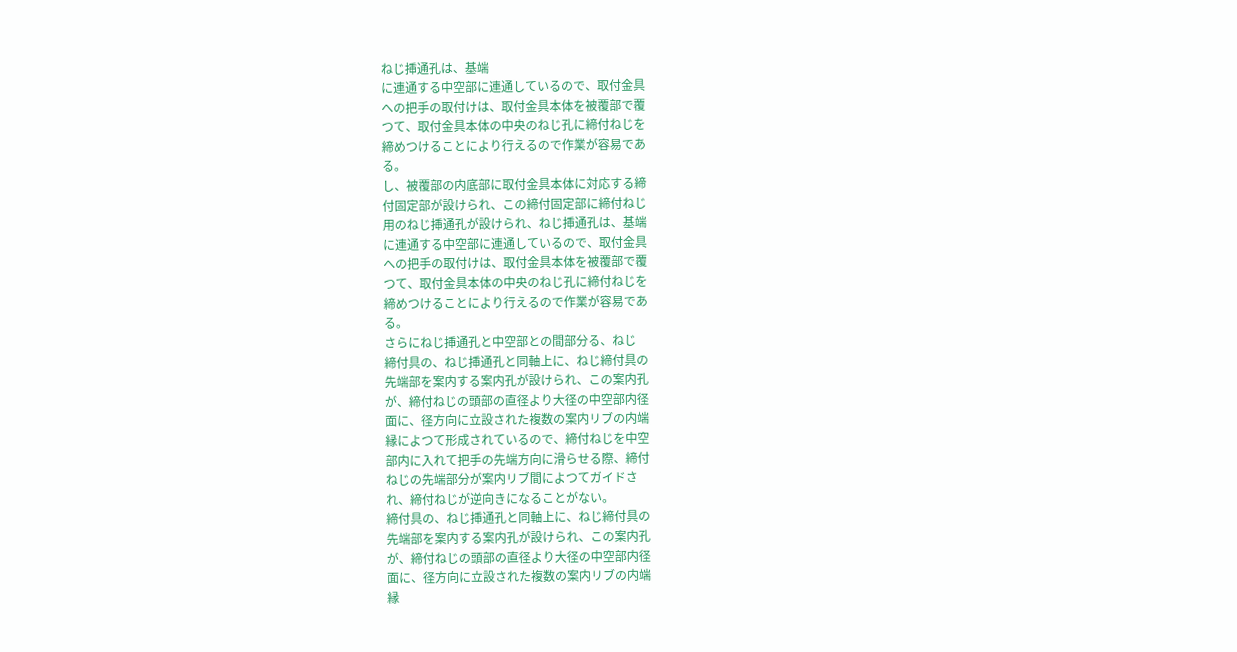ねじ挿通孔は、基端
に連通する中空部に連通しているので、取付金具
への把手の取付けは、取付金具本体を被覆部で覆
つて、取付金具本体の中央のねじ孔に締付ねじを
締めつけることにより行えるので作業が容易であ
る。
し、被覆部の内底部に取付金具本体に対応する締
付固定部が設けられ、この締付固定部に締付ねじ
用のねじ挿通孔が設けられ、ねじ挿通孔は、基端
に連通する中空部に連通しているので、取付金具
への把手の取付けは、取付金具本体を被覆部で覆
つて、取付金具本体の中央のねじ孔に締付ねじを
締めつけることにより行えるので作業が容易であ
る。
さらにねじ挿通孔と中空部との間部分る、ねじ
締付具の、ねじ挿通孔と同軸上に、ねじ締付具の
先端部を案内する案内孔が設けられ、この案内孔
が、締付ねじの頭部の直径より大径の中空部内径
面に、径方向に立設された複数の案内リブの内端
縁によつて形成されているので、締付ねじを中空
部内に入れて把手の先端方向に滑らせる際、締付
ねじの先端部分が案内リブ間によつてガイドさ
れ、締付ねじが逆向きになることがない。
締付具の、ねじ挿通孔と同軸上に、ねじ締付具の
先端部を案内する案内孔が設けられ、この案内孔
が、締付ねじの頭部の直径より大径の中空部内径
面に、径方向に立設された複数の案内リブの内端
縁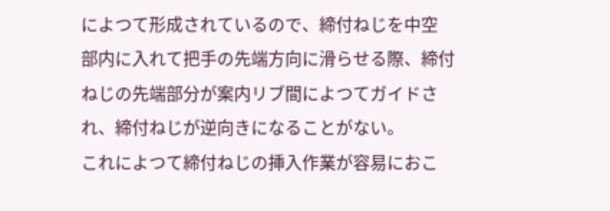によつて形成されているので、締付ねじを中空
部内に入れて把手の先端方向に滑らせる際、締付
ねじの先端部分が案内リブ間によつてガイドさ
れ、締付ねじが逆向きになることがない。
これによつて締付ねじの挿入作業が容易におこ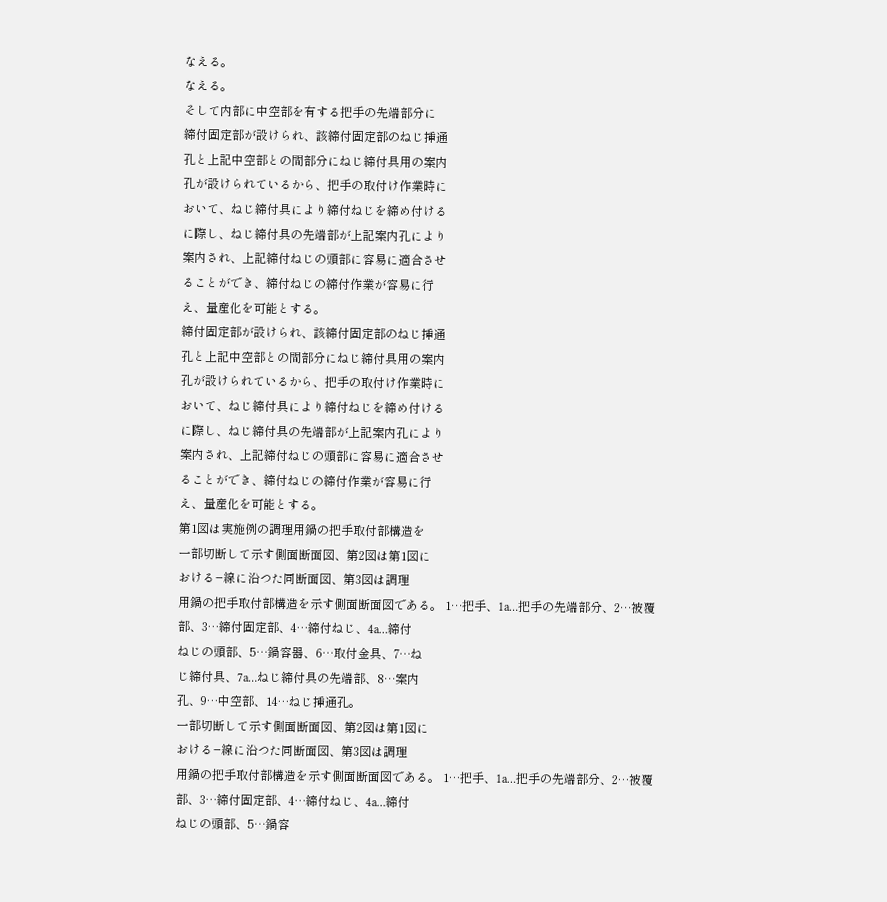なえる。
なえる。
そして内部に中空部を有する把手の先端部分に
締付固定部が設けられ、該締付固定部のねじ挿通
孔と上記中空部との間部分にねじ締付具用の案内
孔が設けられているから、把手の取付け作業時に
おいて、ねじ締付具により締付ねじを締め付ける
に際し、ねじ締付具の先端部が上記案内孔により
案内され、上記締付ねじの頭部に容易に適合させ
ることができ、締付ねじの締付作業が容易に行
え、量産化を可能とする。
締付固定部が設けられ、該締付固定部のねじ挿通
孔と上記中空部との間部分にねじ締付具用の案内
孔が設けられているから、把手の取付け作業時に
おいて、ねじ締付具により締付ねじを締め付ける
に際し、ねじ締付具の先端部が上記案内孔により
案内され、上記締付ねじの頭部に容易に適合させ
ることができ、締付ねじの締付作業が容易に行
え、量産化を可能とする。
第1図は実施例の調理用鍋の把手取付部構造を
一部切断して示す側面断面図、第2図は第1図に
おける−線に沿つた同断面図、第3図は調理
用鍋の把手取付部構造を示す側面断面図である。 1…把手、1a…把手の先端部分、2…被覆
部、3…締付固定部、4…締付ねじ、4a…締付
ねじの頭部、5…鍋容器、6…取付金具、7…ね
じ締付具、7a…ねじ締付具の先端部、8…案内
孔、9…中空部、14…ねじ挿通孔。
一部切断して示す側面断面図、第2図は第1図に
おける−線に沿つた同断面図、第3図は調理
用鍋の把手取付部構造を示す側面断面図である。 1…把手、1a…把手の先端部分、2…被覆
部、3…締付固定部、4…締付ねじ、4a…締付
ねじの頭部、5…鍋容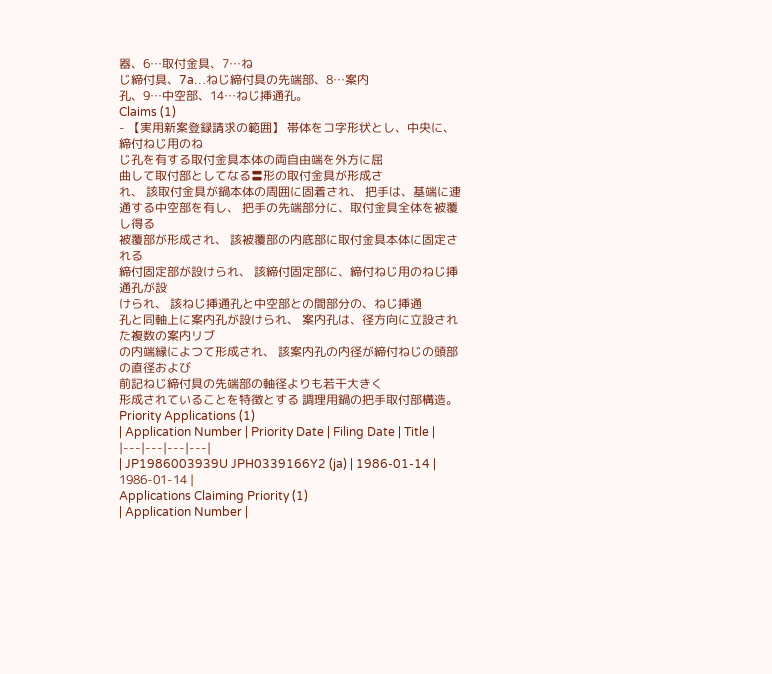器、6…取付金具、7…ね
じ締付具、7a…ねじ締付具の先端部、8…案内
孔、9…中空部、14…ねじ挿通孔。
Claims (1)
- 【実用新案登録請求の範囲】 帯体をコ字形状とし、中央に、締付ねじ用のね
じ孔を有する取付金具本体の両自由端を外方に屈
曲して取付部としてなる〓形の取付金具が形成さ
れ、 該取付金具が鍋本体の周囲に固着され、 把手は、基端に連通する中空部を有し、 把手の先端部分に、取付金具全体を被覆し得る
被覆部が形成され、 該被覆部の内底部に取付金具本体に固定される
締付固定部が設けられ、 該締付固定部に、締付ねじ用のねじ挿通孔が設
けられ、 該ねじ挿通孔と中空部との間部分の、ねじ挿通
孔と同軸上に案内孔が設けられ、 案内孔は、径方向に立設された複数の案内リブ
の内端縁によつて形成され、 該案内孔の内径が締付ねじの頭部の直径および
前記ねじ締付具の先端部の軸径よりも若干大きく
形成されていることを特徴とする 調理用鍋の把手取付部構造。
Priority Applications (1)
| Application Number | Priority Date | Filing Date | Title |
|---|---|---|---|
| JP1986003939U JPH0339166Y2 (ja) | 1986-01-14 | 1986-01-14 |
Applications Claiming Priority (1)
| Application Number |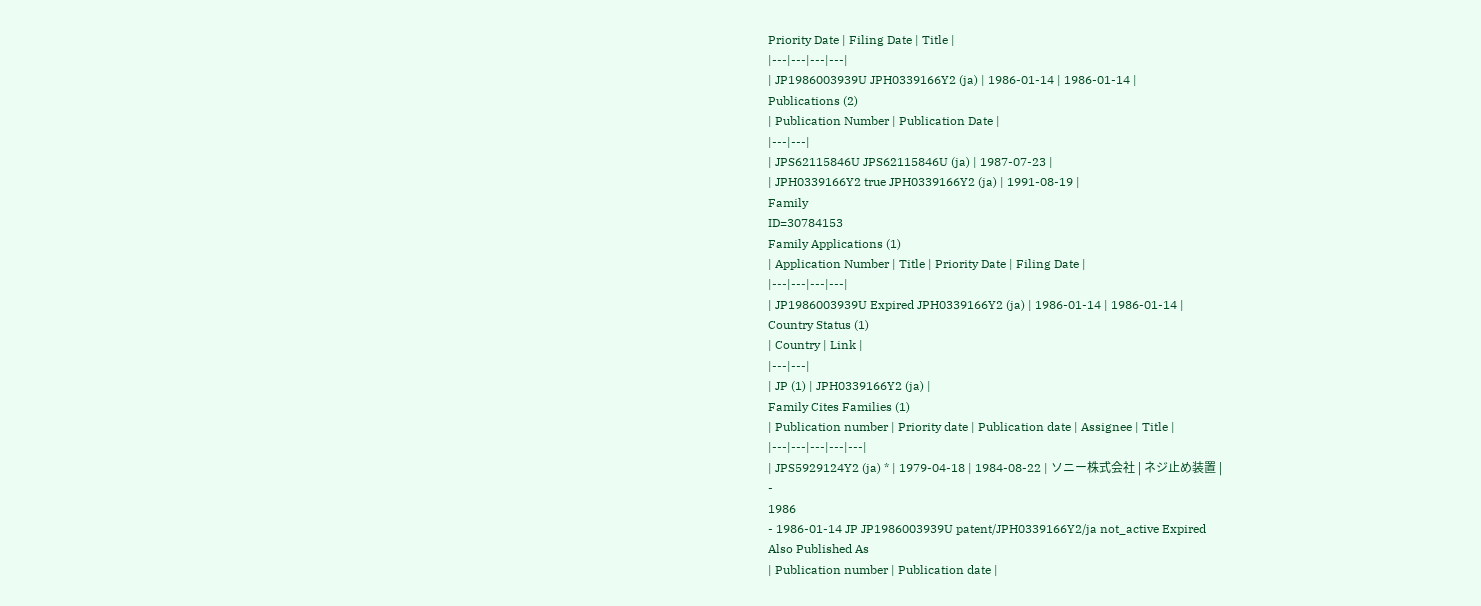Priority Date | Filing Date | Title |
|---|---|---|---|
| JP1986003939U JPH0339166Y2 (ja) | 1986-01-14 | 1986-01-14 |
Publications (2)
| Publication Number | Publication Date |
|---|---|
| JPS62115846U JPS62115846U (ja) | 1987-07-23 |
| JPH0339166Y2 true JPH0339166Y2 (ja) | 1991-08-19 |
Family
ID=30784153
Family Applications (1)
| Application Number | Title | Priority Date | Filing Date |
|---|---|---|---|
| JP1986003939U Expired JPH0339166Y2 (ja) | 1986-01-14 | 1986-01-14 |
Country Status (1)
| Country | Link |
|---|---|
| JP (1) | JPH0339166Y2 (ja) |
Family Cites Families (1)
| Publication number | Priority date | Publication date | Assignee | Title |
|---|---|---|---|---|
| JPS5929124Y2 (ja) * | 1979-04-18 | 1984-08-22 | ソニー株式会社 | ネジ止め装置 |
-
1986
- 1986-01-14 JP JP1986003939U patent/JPH0339166Y2/ja not_active Expired
Also Published As
| Publication number | Publication date |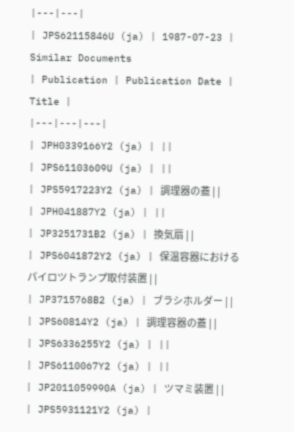|---|---|
| JPS62115846U (ja) | 1987-07-23 |
Similar Documents
| Publication | Publication Date | Title |
|---|---|---|
| JPH0339166Y2 (ja) | ||
| JPS61103609U (ja) | ||
| JPS5917223Y2 (ja) | 調理器の蓋 | |
| JPH041887Y2 (ja) | ||
| JP3251731B2 (ja) | 換気扇 | |
| JPS6041872Y2 (ja) | 保温容器におけるパイロツトランプ取付装置 | |
| JP3715768B2 (ja) | ブラシホルダー | |
| JPS60814Y2 (ja) | 調理容器の蓋 | |
| JPS6336255Y2 (ja) | ||
| JPS6110067Y2 (ja) | ||
| JP2011059990A (ja) | ツマミ装置 | |
| JPS5931121Y2 (ja) |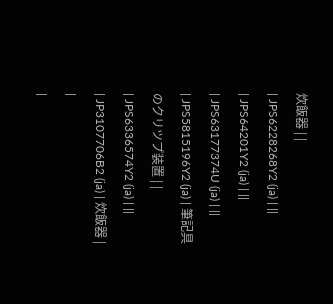炊飯器 | |
| JPS6228268Y2 (ja) | ||
| JPS64201Y2 (ja) | ||
| JPS63177374U (ja) | ||
| JPS5815196Y2 (ja) | 筆記具のクリツプ装置 | |
| JPS6336574Y2 (ja) | ||
| JP3107706B2 (ja) | 炊飯器 | |
|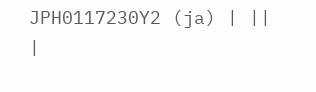JPH0117230Y2 (ja) | ||
|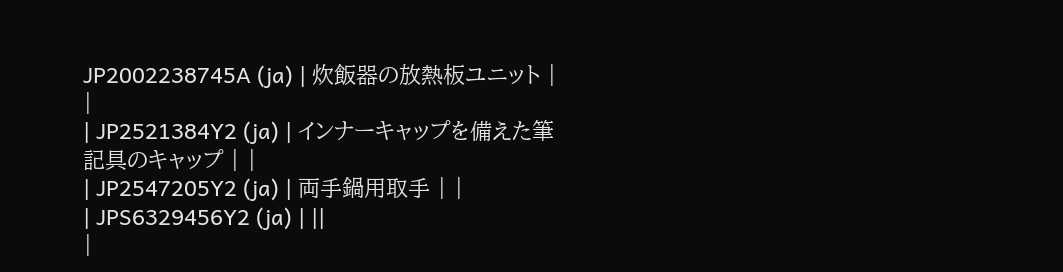JP2002238745A (ja) | 炊飯器の放熱板ユニット | |
| JP2521384Y2 (ja) | インナーキャップを備えた筆記具のキャップ | |
| JP2547205Y2 (ja) | 両手鍋用取手 | |
| JPS6329456Y2 (ja) | ||
|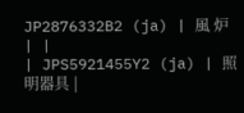JP2876332B2 (ja) | 風 炉 | |
| JPS5921455Y2 (ja) | 照明器具 |